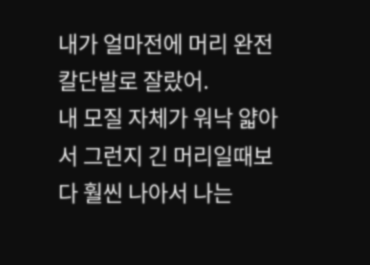내가 얼마전에 머리 완전 칼단발로 잘랐어.
내 모질 자체가 워낙 얇아서 그런지 긴 머리일때보다 훨씬 나아서 나는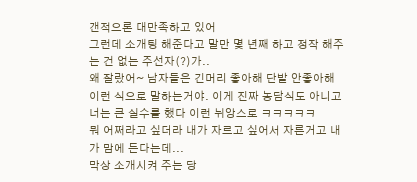갠적으론 대만족하고 있어
그런데 소개팅 해준다고 말만 몇 년째 하고 정작 해주는 건 없는 주선자(?)가..
왜 잘랐어~ 남자들은 긴머리 좋아해 단발 안좋아해 이런 식으로 말하는거야. 이게 진짜 농담식도 아니고 너는 큰 실수를 했다 이런 뉘앙스로 ㅋㅋㅋㅋㅋ
뭐 어쩌라고 싶더라 내가 자르고 싶어서 자른거고 내가 맘에 든다는데...
막상 소개시켜 주는 당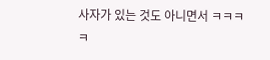사자가 있는 것도 아니면서 ㅋㅋㅋㅋ